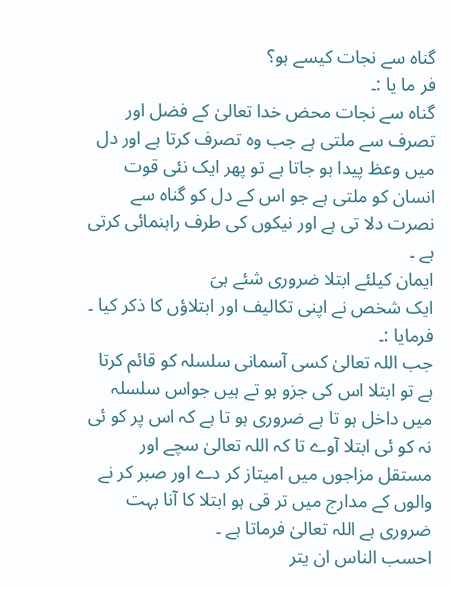گناہ سے نجات کیسے ہو؟
فر ما یا :۔
گناہ سے نجات محض خدا تعالیٰ کے فضل اور تصرف سے ملتی ہے جب وہ تصرف کرتا ہے اور دل میں وعظ پیدا ہو جاتا ہے تو پھر ایک نئی قوت انسان کو ملتی ہے جو اس کے دل کو گناہ سے نصرت دلا تی ہے اور نیکوں کی طرف راہنمائی کرتی ہے ۔
ایمان کیلئے ابتلا ضروری شئے ہیَ
ایک شخص نے اپنی تکالیف اور ابتلاؤں کا ذکر کیا ۔
فرمایا :۔
جب اللہ تعالیٰ کسی آسمانی سلسلہ کو قائم کرتا ہے تو ابتلا اس کی جزو ہو تے ہیں جواس سلسلہ میں داخل ہو تا ہے ضروری ہو تا ہے کہ اس پر کو ئی نہ کو ئی ابتلا آوے تا کہ اللہ تعالیٰ سچے اور مستقل مزاجوں میں امیتاز کر دے اور صبر کر نے والوں کے مدارج میں تر قی ہو ابتلا کا آنا بہت ضروری ہے اللہ تعالیٰ فرماتا ہے ۔
احسب الناس ان یتر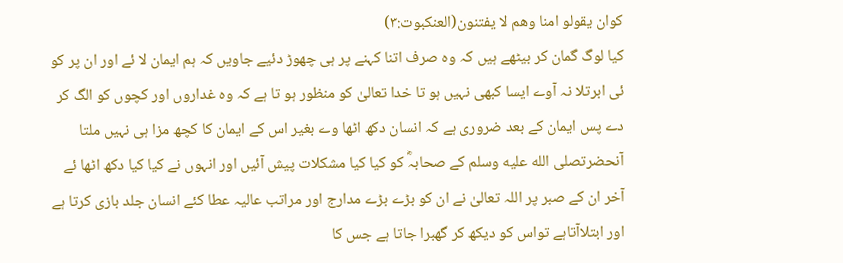کوان یقولو امنا وھم لا یفتنون(العنکبوت:۳)
کیا لوگ گمان کر بیٹھے ہیں کہ وہ صرف اتنا کہنے پر ہی چھوڑ دئیے جاویں کہ ہم ایمان لا ئے اور ان پر کو ئی ابرتلا نہ آوے ایسا کبھی نہیں ہو تا خدا تعالیٰ کو منظور ہو تا ہے کہ وہ غداروں اور کچوں کو الگ کر دے پس ایمان کے بعد ضروری ہے کہ انسان دکھ اٹھا وے بغیر اس کے ایمان کا کچھ مزا ہی نہیں ملتا آنحضرتصلى الله عليه وسلم کے صحابہؓ کو کیا کیا مشکلات پیش آئیں اور انہوں نے کیا کیا دکھ اٹھا ئے آخر ان کے صبر پر اللہ تعالیٰ نے ان کو بڑے بڑے مدارج اور مراتب عالیہ عطا کئے انسان جلد بازی کرتا ہے اور ابتلاآتاہے تواس کو دیکھ کر گھبرا جاتا ہے جس کا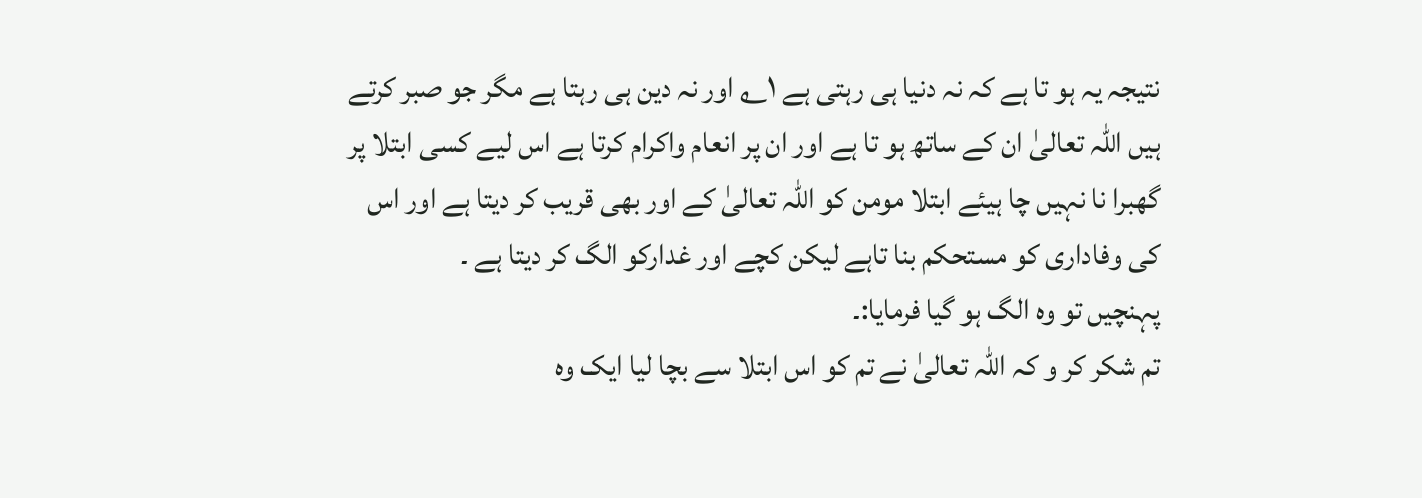نتیجہ یہ ہو تا ہے کہ نہ دنیا ہی رہتی ہے ۱؎ اور نہ دین ہی رہتا ہے مگر جو صبر کرتے ہیں اللہ تعالیٰ ان کے ساتھ ہو تا ہے اور ان پر انعام واکرام کرتا ہے اس لیے کسی ابتلا پر گھبرا نا نہیں چا ہیئے ابتلا مومن کو اللہ تعالیٰ کے اور بھی قریب کر دیتا ہے اور اس کی وفاداری کو مستحکم بنا تاہے لیکن کچے اور غدارکو الگ کر دیتا ہے ۔
پہنچیں تو وہ الگ ہو گیا فرمایا:۔
تم شکر کر و کہ اللہ تعالیٰ نے تم کو اس ابتلا سے بچا لیا ایک وہ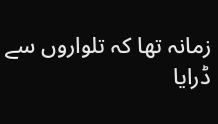زمانہ تھا کہ تلواروں سے ڈرایا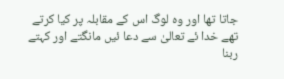جاتا تھا اور وہ لوگ اس کے مقابلہ پر کیا کرتے تھے خدا ئے تعالیٰ سے دعا ئیں مانگتے اور کہتے
ربنا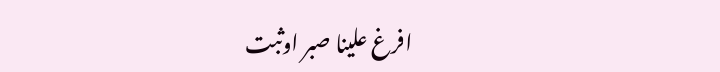افرغ علینا صبر اوثبت